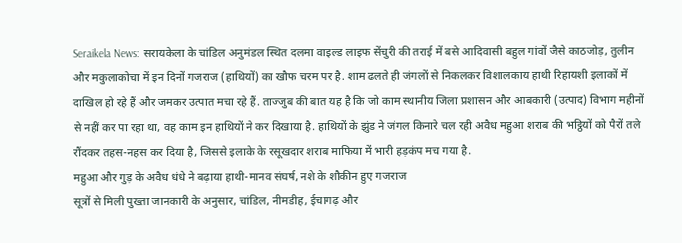Seraikela News: सरायकेला के चांडिल अनुमंडल स्थित दलमा वाइल्ड लाइफ सेंचुरी की तराई में बसे आदिवासी बहुल गांवों जैसे काठजोड़, तुलीन और मकुलाकोचा में इन दिनों गजराज (हाथियों) का खौफ चरम पर है. शाम ढलते ही जंगलों से निकलकर विशालकाय हाथी रिहायशी इलाकों में दाखिल हो रहे हैं और जमकर उत्पात मचा रहे हैं. ताज्जुब की बात यह है कि जो काम स्थानीय जिला प्रशासन और आबकारी (उत्पाद) विभाग महीनों से नहीं कर पा रहा था, वह काम इन हाथियों ने कर दिखाया है. हाथियों के झुंड ने जंगल किनारे चल रही अवैध महुआ शराब की भट्ठियों को पैरों तले रौंदकर तहस-नहस कर दिया है, जिससे इलाके के रसूखदार शराब माफिया में भारी हड़कंप मच गया है.
महुआ और गुड़ के अवैध धंधे ने बढ़ाया हाथी-मानव संघर्ष, नशे के शौकीन हुए गजराज
सूत्रों से मिली पुख्ता जानकारी के अनुसार, चांडिल, नीमडीह, ईचागढ़ और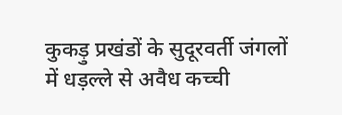कुकड़ु प्रखंडों के सुदूरवर्ती जंगलों में धड़ल्ले से अवैध कच्ची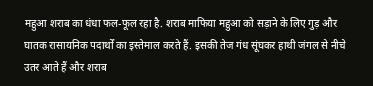महुआ शराब का धंधा फल-फूल रहा है. शराब माफिया महुआ को सड़ाने के लिए गुड़ और घातक रासायनिक पदार्थों का इस्तेमाल करते हैं. इसकी तेज गंध सूंघकर हाथी जंगल से नीचे उतर आते हैं और शराब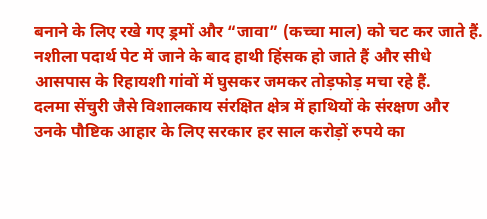बनाने के लिए रखे गए ड्रमों और “जावा” (कच्चा माल) को चट कर जाते हैं. नशीला पदार्थ पेट में जाने के बाद हाथी हिंसक हो जाते हैं और सीधे आसपास के रिहायशी गांवों में घुसकर जमकर तोड़फोड़ मचा रहे हैं.
दलमा सेंचुरी जैसे विशालकाय संरक्षित क्षेत्र में हाथियों के संरक्षण और उनके पौष्टिक आहार के लिए सरकार हर साल करोड़ों रुपये का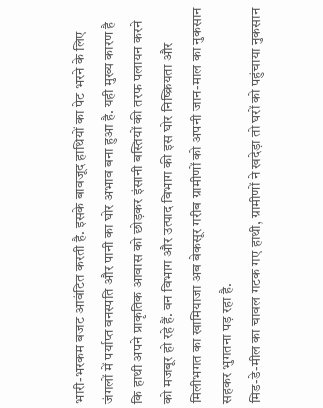भारी-भरकम बजट आवंटित करती है. इसके बावजूद हाथियों का पेट भरने के लिए जंगलों में पर्याप्त वनस्पति और पानी का घोर अभाव बना हुआ है. यही मुख्य कारण है कि हाथी अपने प्राकृतिक आवास को छोड़कर इंसानी बस्तियों की तरफ पलायन करने को मजबूर हो रहे हैं. वन विभाग और उत्पाद विभाग की इस घोर निष्क्रियता और मिलीभगत का खामियाजा अब बेकसूर गरीब ग्रामीणों को अपनी जान-माल का नुकसान सहकर भुगतना पड़ रहा है.
मिड-डे-मील का चावल गटक गए हाथी, ग्रामीणों ने खदेड़ा तो घरों को पहुंचाया नुकसान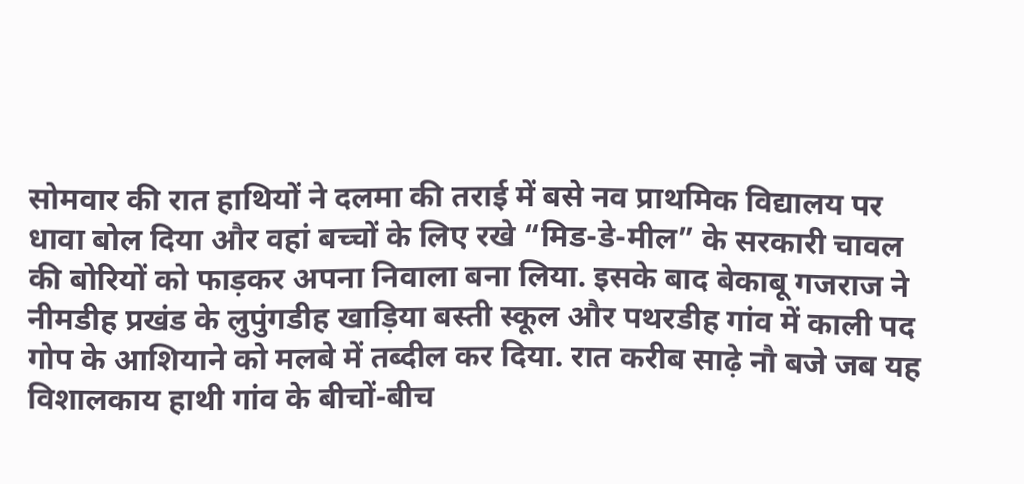सोमवार की रात हाथियों ने दलमा की तराई में बसे नव प्राथमिक विद्यालय पर धावा बोल दिया और वहां बच्चों के लिए रखे “मिड-डे-मील” के सरकारी चावल की बोरियों को फाड़कर अपना निवाला बना लिया. इसके बाद बेकाबू गजराज ने नीमडीह प्रखंड के लुपुंगडीह खाड़िया बस्ती स्कूल और पथरडीह गांव में काली पद गोप के आशियाने को मलबे में तब्दील कर दिया. रात करीब साढ़े नौ बजे जब यह विशालकाय हाथी गांव के बीचों-बीच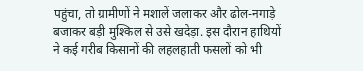पहुंचा, तो ग्रामीणों ने मशालें जलाकर और ढोल-नगाड़े बजाकर बड़ी मुश्किल से उसे खदेड़ा. इस दौरान हाथियों ने कई गरीब किसानों की लहलहाती फसलों को भी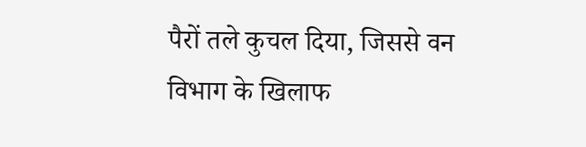पैरों तले कुचल दिया, जिससे वन विभाग के खिलाफ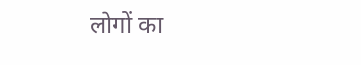लोगों का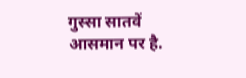गुस्सा सातवें आसमान पर है.